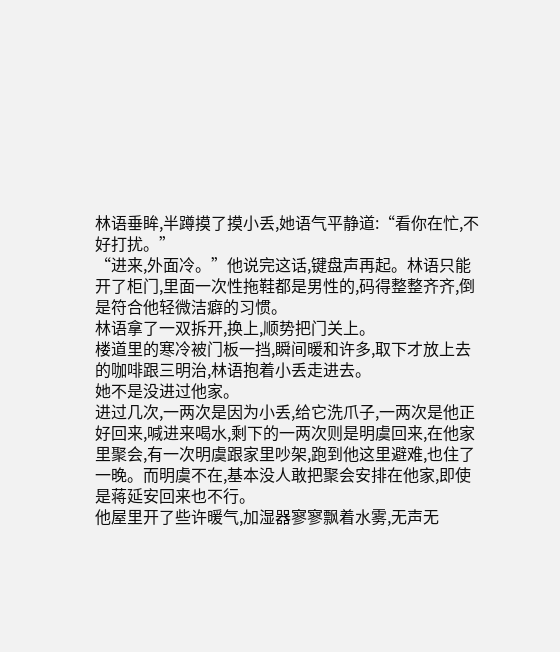林语垂眸,半蹲摸了摸小丢,她语气平静道:“看你在忙,不好打扰。”
“进来,外面冷。”他说完这话,键盘声再起。林语只能开了柜门,里面一次性拖鞋都是男性的,码得整整齐齐,倒是符合他轻微洁癖的习惯。
林语拿了一双拆开,换上,顺势把门关上。
楼道里的寒冷被门板一挡,瞬间暖和许多,取下才放上去的咖啡跟三明治,林语抱着小丢走进去。
她不是没进过他家。
进过几次,一两次是因为小丢,给它洗爪子,一两次是他正好回来,喊进来喝水,剩下的一两次则是明虞回来,在他家里聚会,有一次明虞跟家里吵架,跑到他这里避难,也住了一晚。而明虞不在,基本没人敢把聚会安排在他家,即使是蒋延安回来也不行。
他屋里开了些许暖气,加湿器寥寥飘着水雾,无声无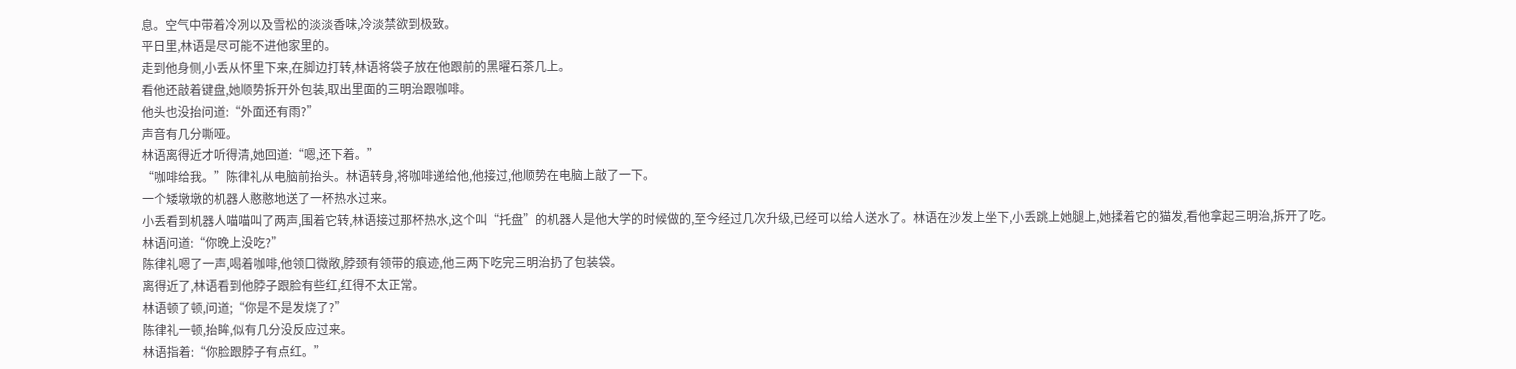息。空气中带着冷冽以及雪松的淡淡香味,冷淡禁欲到极致。
平日里,林语是尽可能不进他家里的。
走到他身侧,小丢从怀里下来,在脚边打转,林语将袋子放在他跟前的黑曜石茶几上。
看他还敲着键盘,她顺势拆开外包装,取出里面的三明治跟咖啡。
他头也没抬问道:“外面还有雨?”
声音有几分嘶哑。
林语离得近才听得清,她回道:“嗯,还下着。”
“咖啡给我。”陈律礼从电脑前抬头。林语转身,将咖啡递给他,他接过,他顺势在电脑上敲了一下。
一个矮墩墩的机器人憨憨地送了一杯热水过来。
小丢看到机器人喵喵叫了两声,围着它转,林语接过那杯热水,这个叫“托盘”的机器人是他大学的时候做的,至今经过几次升级,已经可以给人送水了。林语在沙发上坐下,小丢跳上她腿上,她揉着它的猫发,看他拿起三明治,拆开了吃。
林语问道:“你晚上没吃?”
陈律礼嗯了一声,喝着咖啡,他领口微敞,脖颈有领带的痕迹,他三两下吃完三明治扔了包装袋。
离得近了,林语看到他脖子跟脸有些红,红得不太正常。
林语顿了顿,问道;“你是不是发烧了?”
陈律礼一顿,抬眸,似有几分没反应过来。
林语指着:“你脸跟脖子有点红。”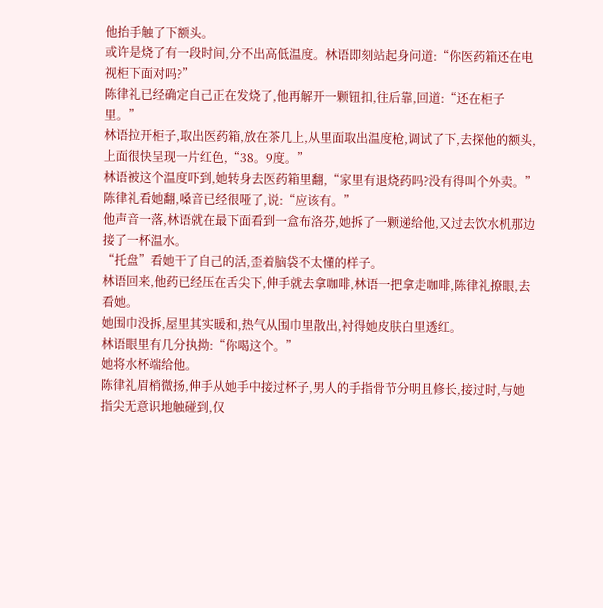他抬手触了下额头。
或许是烧了有一段时间,分不出高低温度。林语即刻站起身问道:“你医药箱还在电视柜下面对吗?”
陈律礼已经确定自己正在发烧了,他再解开一颗钮扣,往后靠,回道:“还在柜子里。”
林语拉开柜子,取出医药箱,放在茶几上,从里面取出温度枪,调试了下,去探他的额头,上面很快呈现一片红色,“38。9度。”
林语被这个温度吓到,她转身去医药箱里翻,“家里有退烧药吗?没有得叫个外卖。”
陈律礼看她翻,嗓音已经很哑了,说:“应该有。”
他声音一落,林语就在最下面看到一盒布洛芬,她拆了一颗递给他,又过去饮水机那边接了一杯温水。
“托盘”看她干了自己的活,歪着脑袋不太懂的样子。
林语回来,他药已经压在舌尖下,伸手就去拿咖啡,林语一把拿走咖啡,陈律礼撩眼,去看她。
她围巾没拆,屋里其实暖和,热气从围巾里散出,衬得她皮肤白里透红。
林语眼里有几分执拗:“你喝这个。”
她将水杯端给他。
陈律礼眉梢微扬,伸手从她手中接过杯子,男人的手指骨节分明且修长,接过时,与她指尖无意识地触碰到,仅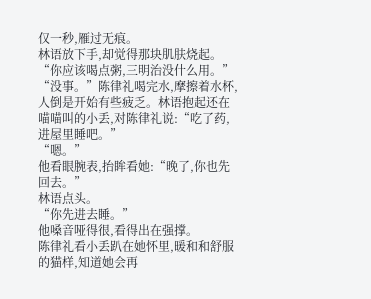仅一秒,雁过无痕。
林语放下手,却觉得那块肌肤烧起。
“你应该喝点粥,三明治没什么用。”
“没事。”陈律礼喝完水,摩擦着水杯,人倒是开始有些疲乏。林语抱起还在喵喵叫的小丢,对陈律礼说:“吃了药,进屋里睡吧。”
“嗯。”
他看眼腕表,抬眸看她:“晚了,你也先回去。”
林语点头。
“你先进去睡。”
他嗓音哑得很,看得出在强撑。
陈律礼看小丢趴在她怀里,暖和和舒服的猫样,知道她会再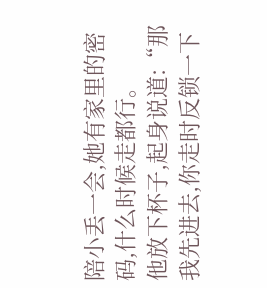陪小丢一会,她有家里的密码,什么时候走都行。
他放下杯子,起身说道:“那我先进去,你走时反锁一下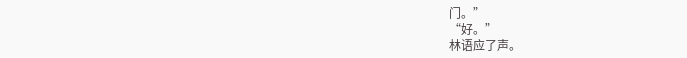门。”
“好。”
林语应了声。